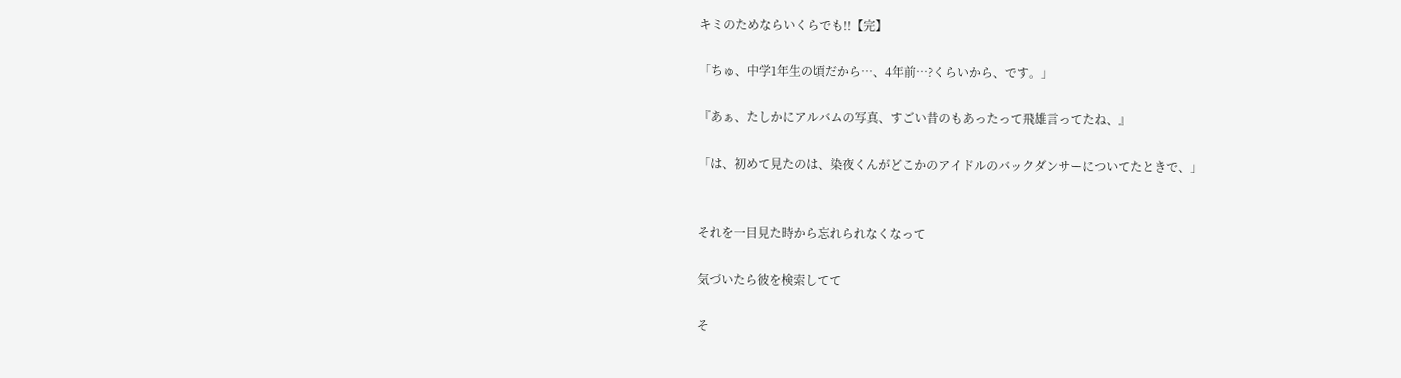キミのためならいくらでも!!【完】

「ちゅ、中学1年生の頃だから…、4年前…?くらいから、です。」

『あぁ、たしかにアルバムの写真、すごい昔のもあったって飛雄言ってたね、』

「は、初めて見たのは、染夜くんがどこかのアイドルのバックダンサーについてたときで、」


それを一目見た時から忘れられなくなって

気づいたら彼を検索してて

そ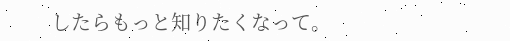したらもっと知りたくなって。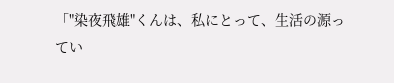「"染夜飛雄"くんは、私にとって、生活の源ってい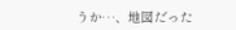うか…、地図だった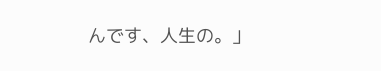んです、人生の。」